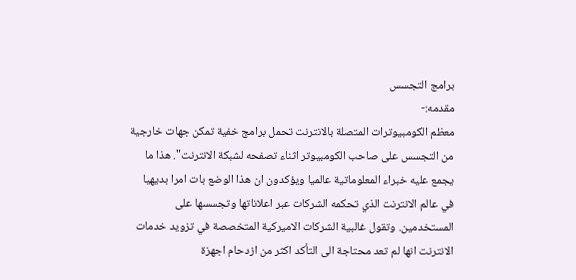برامج التجسس
مقدمه:-
معظم الكومبيوترات المتصلة بالانترنت تحمل برامج خفية تمكن جهات خارجية من التجسس على صاحب الكومبيوتر اثناء تصفحه لشبكة الانترنت". هذا ما يجمع عليه خبراء المعلوماتية عالميا ويؤكدون ان هذا الوضع بات امرا بديهيا في عالم الانترنت الذي تحكمه الشركات عبر اعلاناتها وتجسسها على المستخدمين. وتقول غالبية الشركات الاميركية المتخصصة في تزويد خدمات الانترنت انها لم تعد محتاجة الى التأكد اكثر من ازدحام اجهزة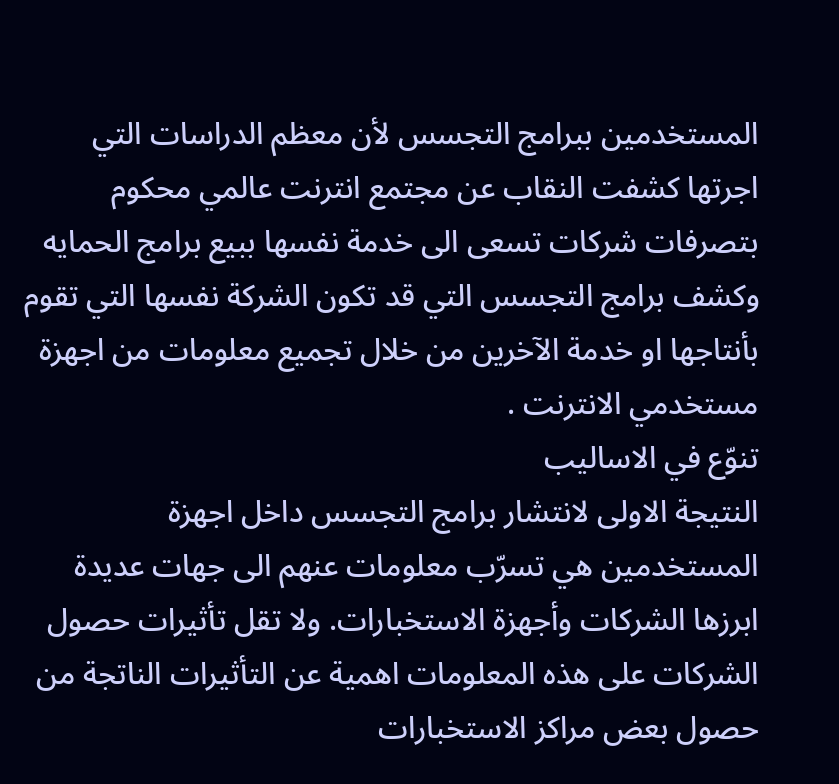المستخدمين ببرامج التجسس لأن معظم الدراسات التي اجرتها كشفت النقاب عن مجتمع انترنت عالمي محكوم بتصرفات شركات تسعى الى خدمة نفسها ببيع برامج الحمايه وكشف برامج التجسس التي قد تكون الشركة نفسها التي تقوم بأنتاجها او خدمة الآخرين من خلال تجميع معلومات من اجهزة مستخدمي الانترنت .
تنوّع في الاساليب
النتيجة الاولى لانتشار برامج التجسس داخل اجهزة المستخدمين هي تسرّب معلومات عنهم الى جهات عديدة ابرزها الشركات وأجهزة الاستخبارات. ولا تقل تأثيرات حصول الشركات على هذه المعلومات اهمية عن التأثيرات الناتجة من حصول بعض مراكز الاستخبارات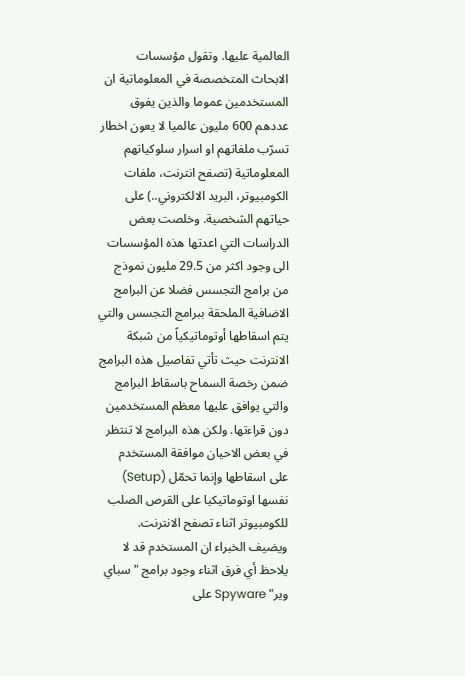العالمية عليها. وتقول مؤسسات الابحاث المتخصصة في المعلوماتية ان المستخدمين عموما والذين يفوق عددهم 600 مليون عالميا لا يعون اخطار تسرّب ملفاتهم او اسرار سلوكياتهم المعلوماتية (تصفح انترنت، ملفات الكومبيوتر، البريد الالكتروني..) على حياتهم الشخصية. وخلصت بعض الدراسات التي اعدتها هذه المؤسسات الى وجود اكثر من 29.5 مليون نموذج من برامج التجسس فضلا عن البرامج الاضافية الملحقة ببرامج التجسس والتي يتم اسقاطها أوتوماتيكياً من شبكة الانترنت حيث تأتي تفاصيل هذه البرامج ضمن رخصة السماح باسقاط البرامج والتي يوافق عليها معظم المستخدمين دون قراءتها. ولكن هذه البرامج لا تنتظر في بعض الاحيان موافقة المستخدم على اسقاطها وإنما تحمّل (Setup) نفسها اوتوماتيكيا على القرص الصلب للكومبيوتر اثناء تصفح الانترنت.
ويضيف الخبراء ان المستخدم قد لا يلاحظ أي فرق اثناء وجود برامج "سباي وير" Spyware على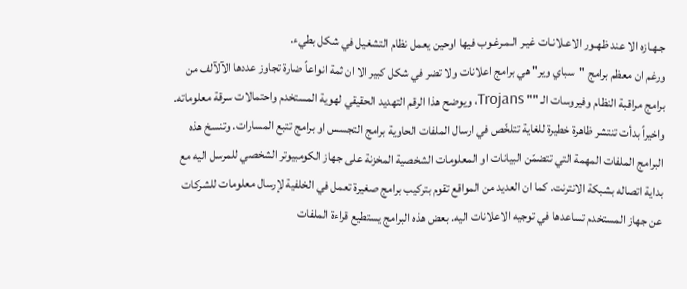جـهـازه الا عند ظهـور الاعـلانـات غيـر الـمـرغـوب فيها اوحين يعمل نظام التشغيل في شكل بطيء.
ورغم ان معظم برامج "سباي وير" هي برامج اعلانات ولا تضر في شكل كبير الا ان ثمة انواعاً ضارة تجاوز عددها الآلآلف من برامج مراقبة النظام وفيروسات الـ "" Trojans، ويوضح هذا الرقم التهديد الحقيقي لهوية المستخدم واحتمالات سرقة معلوماته.
واخيراً بدأت تنتشر ظاهرة خطيرة للغاية تتلخّص في ارسال الملفات الحاوية برامج التجسس او برامج تتبع المسارات. وتنسخ هذه البرامج الملفات المهمة التي تتضمّن البيانات او المعلومات الشخصية المخزنة على جهاز الكومبيوتر الشخصي للمرسل اليه مع بداية اتصاله بشبكة الانترنت. كما ان العديد من المواقع تقوم بتركيب برامج صغيرة تعمل في الخلفية لإرسال معلومات للشركات عن جهاز المستخدم تساعدها في توجيه الاعلانات اليه. بعض هذه البرامج يستطيع قراءة الملفات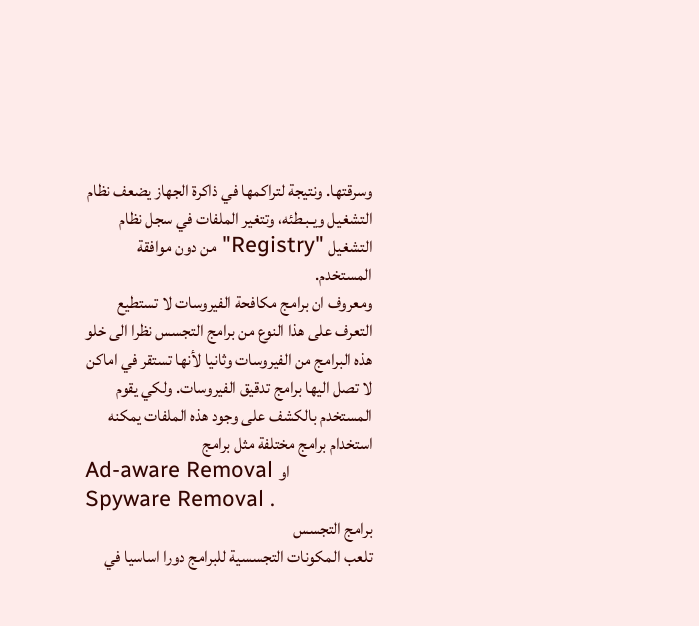وسرقتها. ونتيجة لتراكمها في ذاكرة الجهاز يضعف نظام التشغيل ويـبـطئه، وتتغير الملفات في سجل نظام التشغيل "Registry" من دون موافقة المستخدم.
ومعروف ان برامج مكافحة الفيروسات لا تستطيع التعرف على هذا النوع من برامج التجسس نظرا الى خلو هذه البرامج من الفيروسات وثانيا لأنها تستقر في اماكن لا تصل اليها برامج تدقيق الفيروسات. ولكي يقوم المستخدم بالكشف على وجود هذه الملفات يمكنه استخدام برامج مختلفة مثل برامج
Ad-aware Removal او Spyware Removal .
برامج التجسس
تلعب المكونات التجسسية للبرامج دورا اساسيا في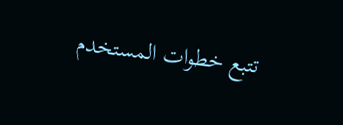تتبع خطوات المستخدم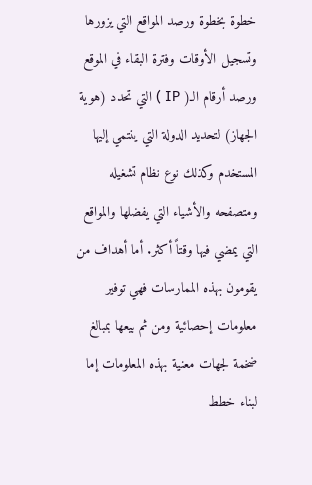خطوة بخطوة ورصد المواقع التي يزورها وتسجيل الأوقات وفترة البقاء في الموقع ورصد أرقام الـ( IP ) التي تحدد (هوية الجهاز) لتحديد الدولة التي ينتمي إليها المستخدم وكذلك نوع نظام تشغيله ومتصفحه والأشياء التي يفضلها والمواقع التي يمضي فيها وقتاً أكثر. أما أهداف من يقومون بهذه الممارسات فهي توفير معلومات إحصائية ومن ثم بيعها بمبالغ ضخمة لجهات معنية بهذه المعلومات إما لبناء خطط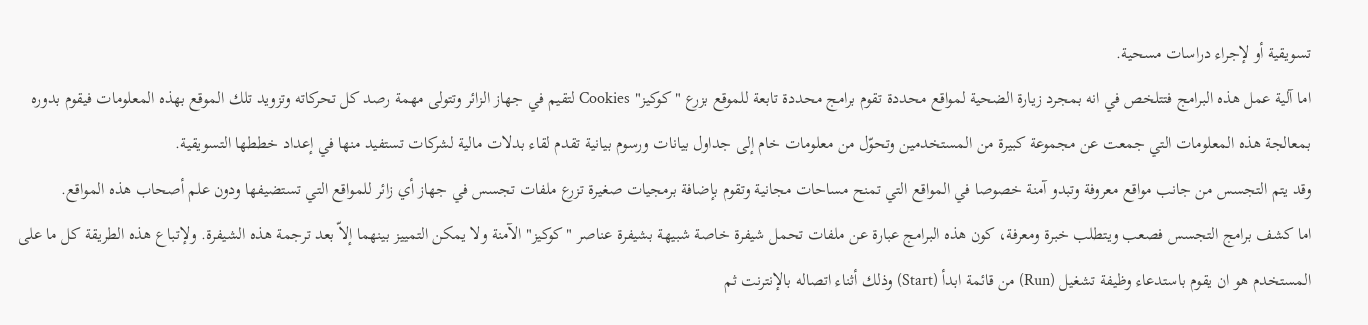تسويقية أو لإجراء دراسات مسحية.
اما آلية عمل هذه البرامج فتتلخص في انه بمجرد زيارة الضحية لمواقع محددة تقوم برامج محددة تابعة للموقع بزرع "كوكيز" Cookies لتقيم في جهاز الزائر وتتولى مهمة رصد كل تحركاته وتزويد تلك الموقع بهذه المعلومات فيقوم بدوره بمعالجة هذه المعلومات التي جمعت عن مجموعة كبيرة من المستخدمين وتحوّل من معلومات خام إلى جداول بيانات ورسوم بيانية تقدم لقاء بدلات مالية لشركات تستفيد منها في إعداد خططها التسويقية.
وقد يتم التجسس من جانب مواقع معروفة وتبدو آمنة خصوصا في المواقع التي تمنح مساحات مجانية وتقوم بإضافة برمجيات صغيرة تزرع ملفات تجسس في جهاز أي زائر للمواقع التي تستضيفها ودون علم أصحاب هذه المواقع.
اما كشف برامج التجسس فصعب ويتطلب خبرة ومعرفة، كون هذه البرامج عبارة عن ملفات تحمل شيفرة خاصة شبيهة بشيفرة عناصر "كوكيز" الآمنة ولا يمكن التمييز بينهما إلاّ بعد ترجمة هذه الشيفرة. ولإتباع هذه الطريقة كل ما على المستخدم هو ان يقوم باستدعاء وظيفة تشغيل (Run) من قائمة ابدأ (Start) وذلك أثناء اتصاله بالإنترنت ثم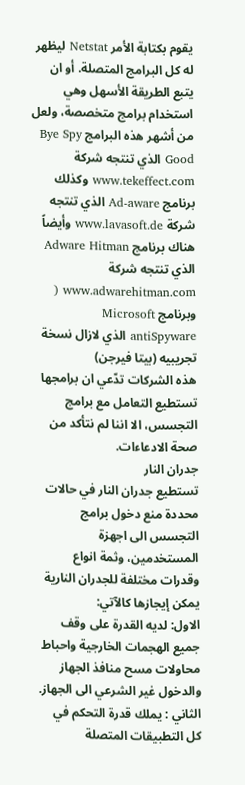يقوم بكتابة الأمر Netstat ليظهر له كل البرامج المتصلة. أو ان يتبع الطريقة الأسهل وهي استخدام برامج متخصصة، ولعل من أشهر هذه البرامج Bye Spy Good الذي تنتجه شركة www.tekeffect.com وكذلك برنامج Ad-aware الذي تنتجه شركة www.lavasoft.de وأيضاً هناك برنامج Adware Hitman الذي تنتجه شركة www.adwarehitman.com (
وبرنامج Microsoft antiSpyware الذي لازال نسخة تجريبيه (بيتا فيرجن)
هذه الشركات تدّعي ان برامجها تستطيع التعامل مع برامج التجسس، الا اننا لم نتأكد من صحة الادعاءات.
جدران النار
تستطيع جدران النار في حالات محددة منع دخول برامج التجسس الى اجهزة المستخدمين، وثمة انواع وقدرات مختلفة للجدران النارية يمكن إيجازها كالآتي:
الاول: لديه القدرة على وقف جميع الهجمات الخارجية واحباط محاولات مسح منافذ الجهاز والدخول غير الشرعي الى الجهاز.
الثاني : يملك قدرة التحكم في كل التطبيقات المتصلة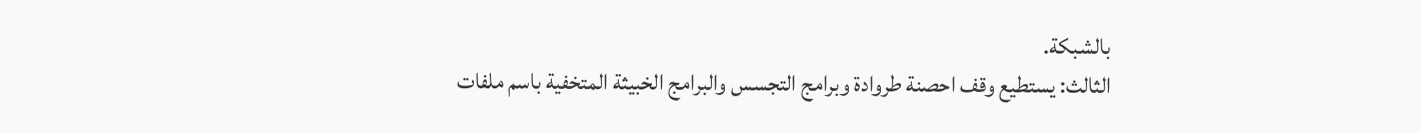بالشبكة.
الثالث: يستطيع وقف احصنة طروادة وبرامج التجسس والبرامج الخبيثة المتخفية باسم ملفات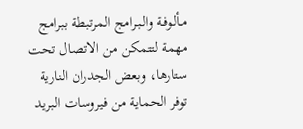مـألـوفـة والـبـرامج المرتبطة ببرامج مهمة لتتمكن من الاتصال تحت ستارها، وبعض الجدران النارية توفر الحماية من فيروسات البريد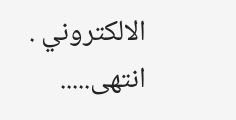الالكتروني . انتهى.....